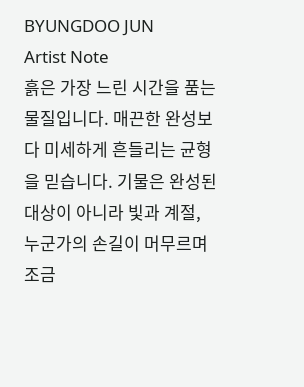BYUNGDOO JUN
Artist Note
흙은 가장 느린 시간을 품는 물질입니다. 매끈한 완성보다 미세하게 흔들리는 균형을 믿습니다. 기물은 완성된 대상이 아니라 빛과 계절, 누군가의 손길이 머무르며 조금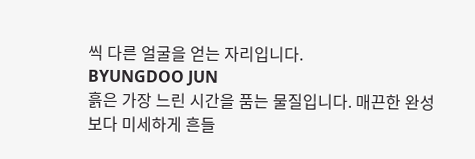씩 다른 얼굴을 얻는 자리입니다.
BYUNGDOO JUN
흙은 가장 느린 시간을 품는 물질입니다. 매끈한 완성보다 미세하게 흔들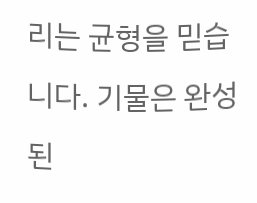리는 균형을 믿습니다. 기물은 완성된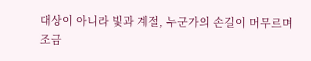대상이 아니라 빛과 계절, 누군가의 손길이 머무르며 조금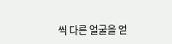씩 다른 얼굴을 얻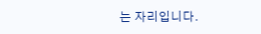는 자리입니다.